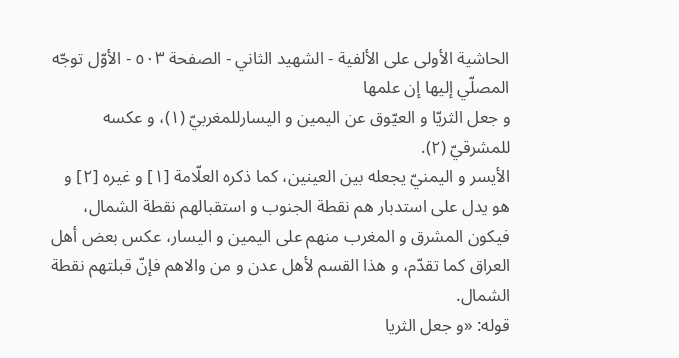الحاشية الأولى على الألفية - الشهيد الثاني - الصفحة ٥٠٣ - الأوّل توجّه المصلّي إليها إن علمها
و جعل الثريّا و العيّوق عن اليمين و اليسارللمغربيّ (١)، و عكسه للمشرقيّ (٢).
الأيسر و اليمنيّ يجعله بين العينين، كما ذكره العلّامة [١] و غيره [٢] و هو يدل على استدبار هم نقطة الجنوب و استقبالهم نقطة الشمال، فيكون المشرق و المغرب منهم على اليمين و اليسار، عكس بعض أهل العراق كما تقدّم، و هذا القسم لأهل عدن و من والاهم فإنّ قبلتهم نقطة الشمال.
قوله: «و جعل الثريا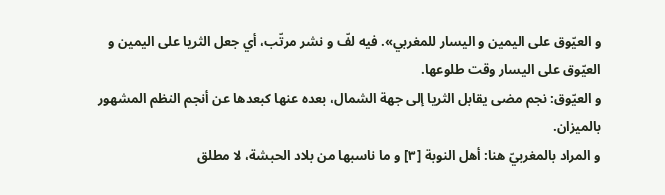و العيّوق على اليمين و اليسار للمغربي». فيه لفّ و نشر مرتّب، أي جعل الثريا على اليمين و العيّوق على اليسار وقت طلوعها.
و العيّوق: نجم مضى يقابل الثريا إلى جهة الشمال، بعده عنها كبعدها عن أنجم النظم المشهور بالميزان.
و المراد بالمغربيّ هنا: أهل النوبة [٣] و ما ناسبها من بلاد الحبشة، لا مطلق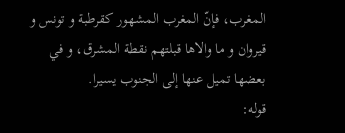المغرب، فإنّ المغرب المشهور كقرطبة و تونس و قيروان و ما والاها قبلتهم نقطة المشرق، و في بعضها تميل عنها إلى الجنوب يسيرا.
قوله: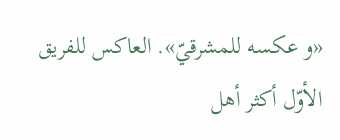«و عكسه للمشرقيّ». العاكس للفريق الأوّل أكثر أهل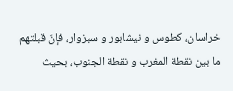خراسان، كطوس و نيشابور و سبزوار، فإنّ قبلتهم ما بين نقطة المغرب و نقطة الجنوب، بحيث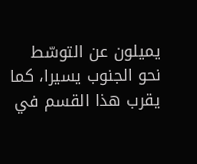يميلون عن التوسّط نحو الجنوب يسيرا، كما يقرب هذا القسم في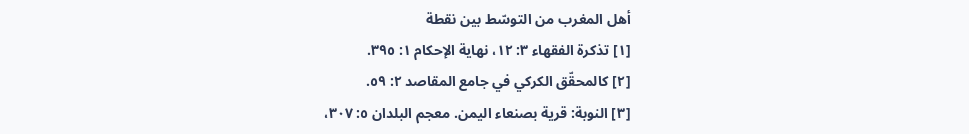أهل المغرب من التوسّط بين نقطة
[١] تذكرة الفقهاء ٣: ١٢، نهاية الإحكام ١: ٣٩٥.
[٢] كالمحقّق الكركي في جامع المقاصد ٢: ٥٩.
[٣] النوبة: قرية بصنعاء اليمن. معجم البلدان ٥: ٣٠٧،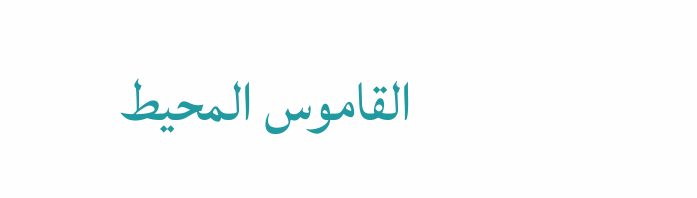القاموس المحيط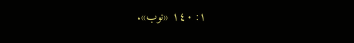١: ١٤٠ «نوب».